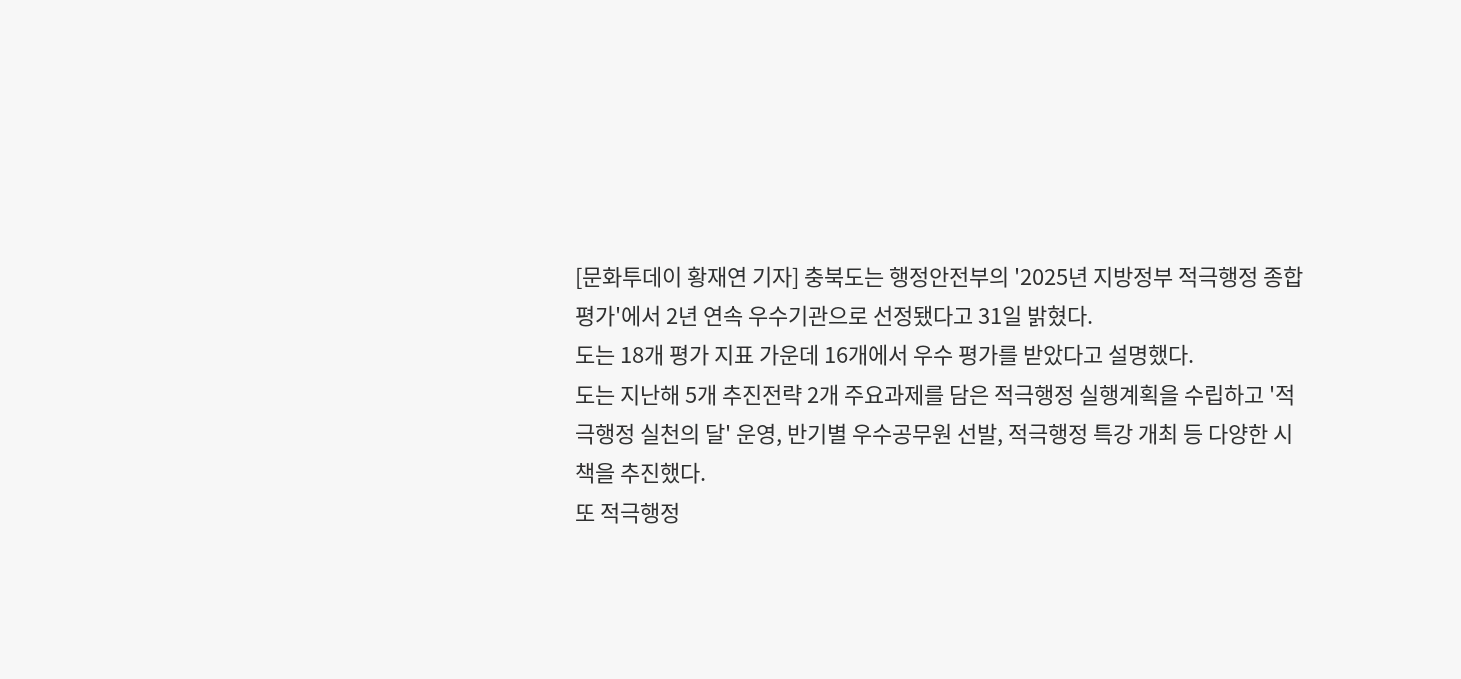[문화투데이 황재연 기자] 충북도는 행정안전부의 '2025년 지방정부 적극행정 종합평가'에서 2년 연속 우수기관으로 선정됐다고 31일 밝혔다.
도는 18개 평가 지표 가운데 16개에서 우수 평가를 받았다고 설명했다.
도는 지난해 5개 추진전략 2개 주요과제를 담은 적극행정 실행계획을 수립하고 '적극행정 실천의 달' 운영, 반기별 우수공무원 선발, 적극행정 특강 개최 등 다양한 시책을 추진했다.
또 적극행정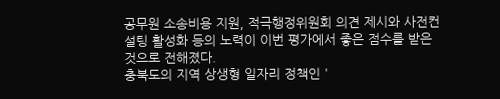공무원 소송비용 지원, 적극행정위원회 의견 제시와 사전컨설팅 활성화 등의 노력이 이번 평가에서 좋은 점수를 받은 것으로 전해졌다.
충북도의 지역 상생형 일자리 정책인 '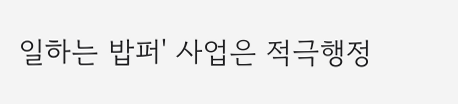일하는 밥퍼' 사업은 적극행정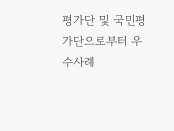평가단 및 국민평가단으로부터 우수사례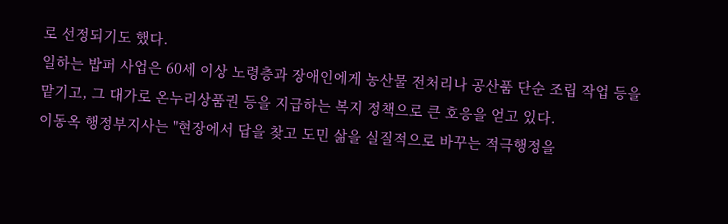로 선정되기도 했다.
일하는 밥퍼 사업은 60세 이상 노령층과 장애인에게 농산물 전처리나 공산품 단순 조립 작업 등을 맡기고, 그 대가로 온누리상품권 등을 지급하는 복지 정책으로 큰 호응을 얻고 있다.
이동옥 행정부지사는 "현장에서 답을 찾고 도민 삶을 실질적으로 바꾸는 적극행정을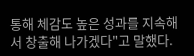통해 체감도 높은 성과를 지속해서 창출해 나가겠다"고 말했다.